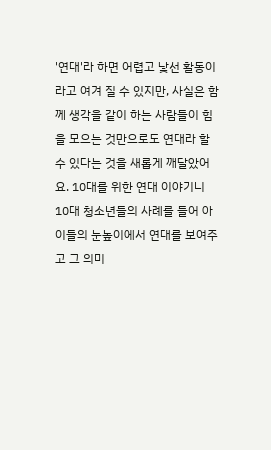'연대'라 하면 어렵고 낯선 활동이라고 여겨 질 수 있지만, 사실은 함께 생각을 같이 하는 사람들이 힘을 모으는 것만으로도 연대라 할 수 있다는 것을 새롭게 깨달았어요. 10대를 위한 연대 이야기니 10대 청소년들의 사례를 들어 아이들의 눈높이에서 연대를 보여주고 그 의미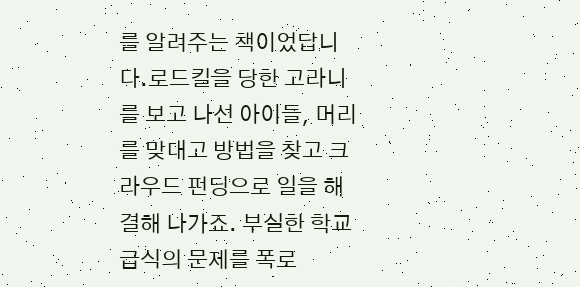를 알려주는 책이었답니다.로드킬을 당한 고라니를 보고 나선 아이들, 머리를 맞대고 방법을 찾고 크라우드 펀딩으로 일을 해결해 나가죠. 부실한 학교 급식의 문제를 폭로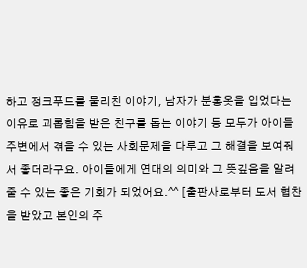하고 정크푸드를 물리친 이야기, 남자가 분홍옷을 입었다는 이유로 괴롭힘을 받은 친구를 돕는 이야기 등 모두가 아이들 주변에서 겪을 수 있는 사회문제을 다루고 그 해결을 보여줘서 좋더라구요. 아이들에게 연대의 의미와 그 뜻깊음을 알려줄 수 있는 좋은 기회가 되었어요.^^ [출판사로부터 도서 협찬을 받았고 본인의 주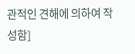관적인 견해에 의하여 작성함]